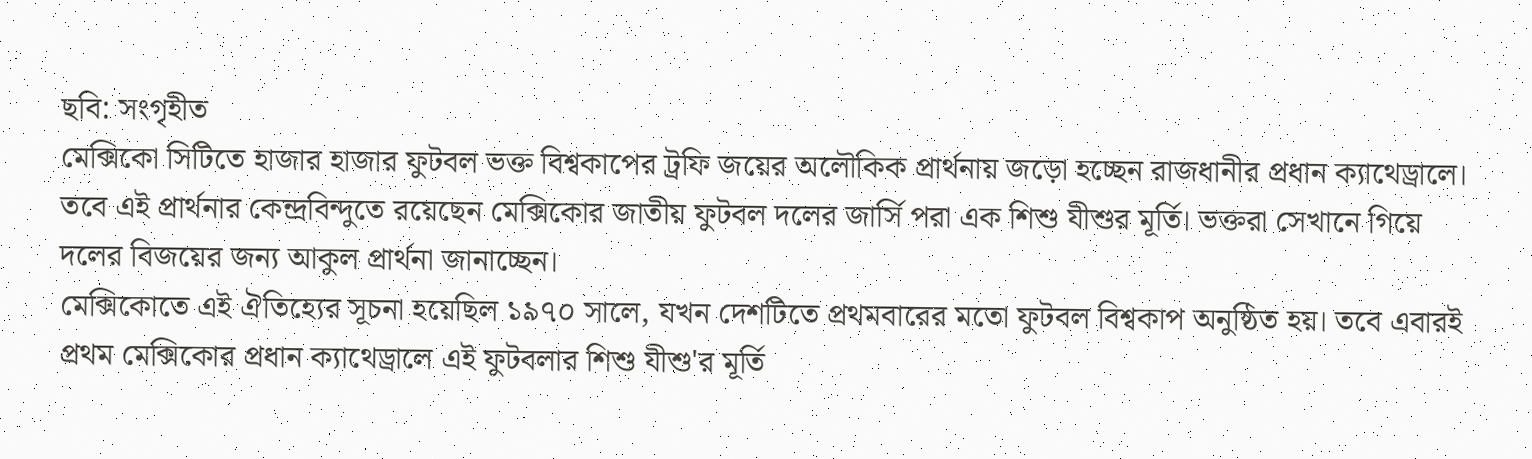ছবি: সংগৃহীত
মেক্সিকো সিটিতে হাজার হাজার ফুটবল ভক্ত বিশ্বকাপের ট্রফি জয়ের অলৌকিক প্রার্থনায় জড়ো হচ্ছেন রাজধানীর প্রধান ক্যাথেড্রালে। তবে এই প্রার্থনার কেন্দ্রবিন্দুতে রয়েছেন মেক্সিকোর জাতীয় ফুটবল দলের জার্সি পরা এক শিশু যীশুর মূর্তি। ভক্তরা সেখানে গিয়ে দলের বিজয়ের জন্য আকুল প্রার্থনা জানাচ্ছেন।
মেক্সিকোতে এই ঐতিহ্যের সূচনা হয়েছিল ১৯৭০ সালে, যখন দেশটিতে প্রথমবারের মতো ফুটবল বিশ্বকাপ অনুষ্ঠিত হয়। তবে এবারই প্রথম মেক্সিকোর প্রধান ক্যাথেড্রালে এই ফুটবলার শিশু যীশু'র মূর্তি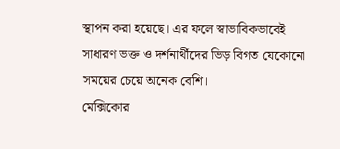স্থাপন করা হয়েছে। এর ফলে স্বাভাবিকভাবেই সাধারণ ভক্ত ও দর্শনার্থীদের ভিড় বিগত যেকোনো সময়ের চেয়ে অনেক বেশি।
মেক্সিকোর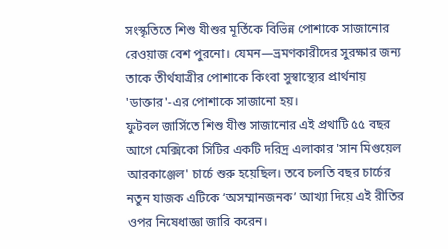সংস্কৃতিতে শিশু যীশুর মূর্তিকে বিভিন্ন পোশাকে সাজানোর রেওয়াজ বেশ পুরনো। যেমন—ভ্রমণকারীদের সুরক্ষার জন্য তাকে তীর্থযাত্রীর পোশাকে কিংবা সুস্বাস্থ্যের প্রার্থনায় 'ডাক্তার'-এর পোশাকে সাজানো হয়।
ফুটবল জার্সিতে শিশু যীশু সাজানোর এই প্রথাটি ৫৫ বছর আগে মেক্সিকো সিটির একটি দরিদ্র এলাকার 'সান মিগুয়েল আরকাঞ্জেল' চার্চে শুরু হয়েছিল। তবে চলতি বছর চার্চের নতুন যাজক এটিকে ‘অসম্মানজনক’ আখ্যা দিয়ে এই রীতির ওপর নিষেধাজ্ঞা জারি করেন।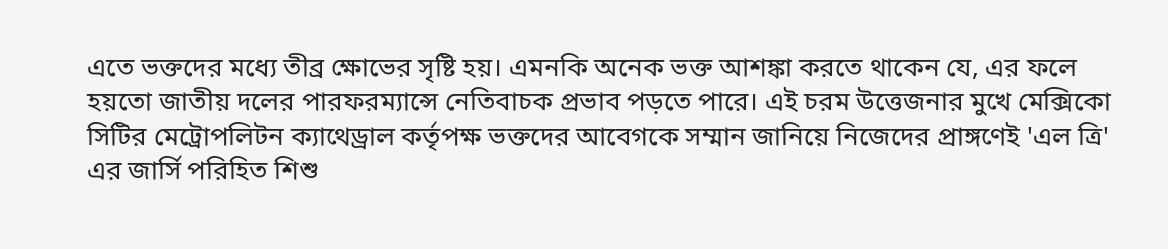এতে ভক্তদের মধ্যে তীব্র ক্ষোভের সৃষ্টি হয়। এমনকি অনেক ভক্ত আশঙ্কা করতে থাকেন যে, এর ফলে হয়তো জাতীয় দলের পারফরম্যান্সে নেতিবাচক প্রভাব পড়তে পারে। এই চরম উত্তেজনার মুখে মেক্সিকো সিটির মেট্রোপলিটন ক্যাথেড্রাল কর্তৃপক্ষ ভক্তদের আবেগকে সম্মান জানিয়ে নিজেদের প্রাঙ্গণেই 'এল ত্রি' এর জার্সি পরিহিত শিশু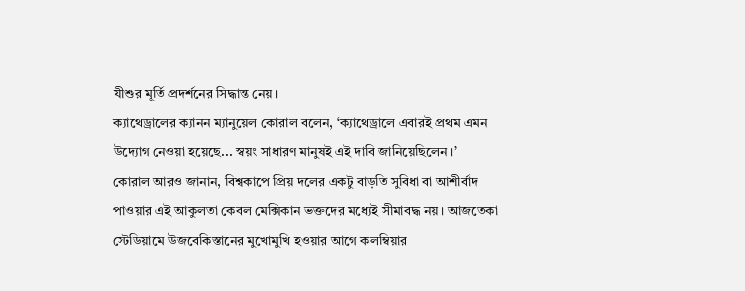যীশুর মূর্তি প্রদর্শনের সিদ্ধান্ত নেয়।
ক্যাথেড্রালের ক্যানন ম্যানুয়েল কোরাল বলেন, ‘ক্যাথেড্রালে এবারই প্রথম এমন উদ্যোগ নেওয়া হয়েছে... স্বয়ং সাধারণ মানুষই এই দাবি জানিয়েছিলেন।’
কোরাল আরও জানান, বিশ্বকাপে প্রিয় দলের একটু বাড়তি সুবিধা বা আশীর্বাদ পাওয়ার এই আকুলতা কেবল মেক্সিকান ভক্তদের মধ্যেই সীমাবদ্ধ নয়। আজতেকা স্টেডিয়ামে উজবেকিস্তানের মুখোমুখি হওয়ার আগে কলম্বিয়ার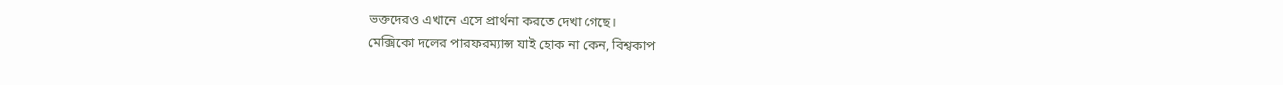ভক্তদেরও এখানে এসে প্রার্থনা করতে দেখা গেছে।
মেক্সিকো দলের পারফরম্যান্স যাই হোক না কেন, বিশ্বকাপ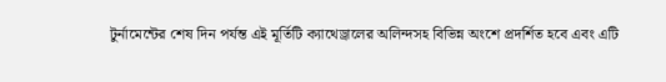টুর্নামেন্টের শেষ দিন পর্যন্ত এই মূর্তিটি ক্যাথেড্রালের অলিন্দসহ বিভিন্ন অংশে প্রদর্শিত হবে এবং এটি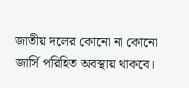জাতীয় দলের কোনো না কোনো জার্সি পরিহিত অবস্থায় থাকবে।